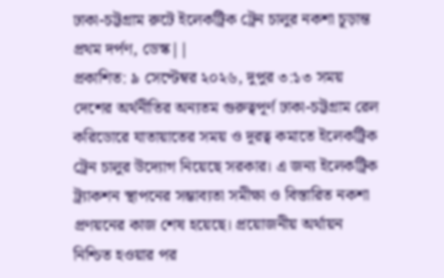ঢাকা-চট্টগ্রাম রুটে ইলেকট্রিক ট্রেন চালুর নকশা চূড়ান্ত
প্রথম দর্পণ, ডেস্ক||
প্রকাশিত: ৯ সেপ্টেম্বর ২০২৬, দুপুর ৩:১৩ সময়
দেশের অর্থনীতির অন্যতম গুরুত্বপূর্ণ ঢাকা-চট্টগ্রাম রেল করিডোরে যাতায়াতের সময় ও দূরত্ব কমাতে ইলেকট্রিক ট্রেন চালুর উদ্যোগ নিয়েছে সরকার। এ জন্য ইলেকট্রিক ট্র্যাকশন স্থাপনের সম্ভাব্যতা সমীক্ষা ও বিস্তারিত নকশা প্রণয়নের কাজ শেষ হয়েছে। প্রয়োজনীয় অর্থায়ন নিশ্চিত হওয়ার পর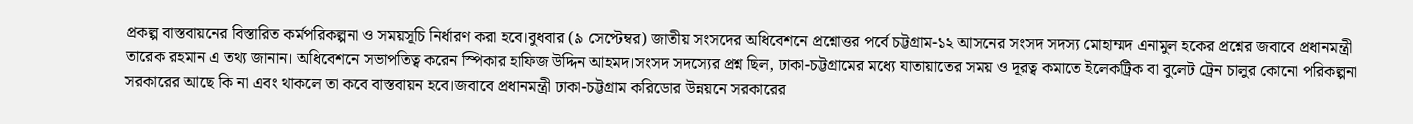প্রকল্প বাস্তবায়নের বিস্তারিত কর্মপরিকল্পনা ও সময়সূচি নির্ধারণ করা হবে।বুধবার (৯ সেপ্টেম্বর) জাতীয় সংসদের অধিবেশনে প্রশ্নোত্তর পর্বে চট্টগ্রাম-১২ আসনের সংসদ সদস্য মোহাম্মদ এনামুল হকের প্রশ্নের জবাবে প্রধানমন্ত্রী তারেক রহমান এ তথ্য জানান। অধিবেশনে সভাপতিত্ব করেন স্পিকার হাফিজ উদ্দিন আহমদ।সংসদ সদস্যের প্রশ্ন ছিল, ঢাকা-চট্টগ্রামের মধ্যে যাতায়াতের সময় ও দূরত্ব কমাতে ইলেকট্রিক বা বুলেট ট্রেন চালুর কোনো পরিকল্পনা সরকারের আছে কি না এবং থাকলে তা কবে বাস্তবায়ন হবে।জবাবে প্রধানমন্ত্রী ঢাকা-চট্টগ্রাম করিডোর উন্নয়নে সরকারের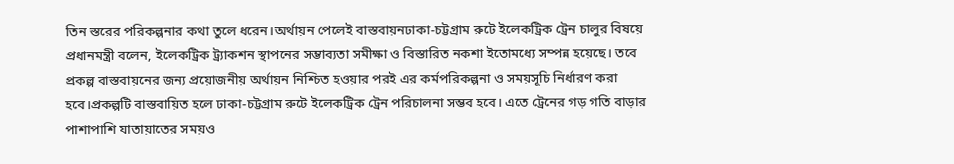তিন স্তরের পরিকল্পনার কথা তুলে ধরেন।অর্থায়ন পেলেই বাস্তবায়নঢাকা-চট্টগ্রাম রুটে ইলেকট্রিক ট্রেন চালুর বিষয়ে প্রধানমন্ত্রী বলেন, ইলেকট্রিক ট্র্যাকশন স্থাপনের সম্ভাব্যতা সমীক্ষা ও বিস্তারিত নকশা ইতোমধ্যে সম্পন্ন হয়েছে। তবে প্রকল্প বাস্তবায়নের জন্য প্রয়োজনীয় অর্থায়ন নিশ্চিত হওয়ার পরই এর কর্মপরিকল্পনা ও সময়সূচি নির্ধারণ করা হবে।প্রকল্পটি বাস্তবায়িত হলে ঢাকা-চট্টগ্রাম রুটে ইলেকট্রিক ট্রেন পরিচালনা সম্ভব হবে। এতে ট্রেনের গড় গতি বাড়ার পাশাপাশি যাতায়াতের সময়ও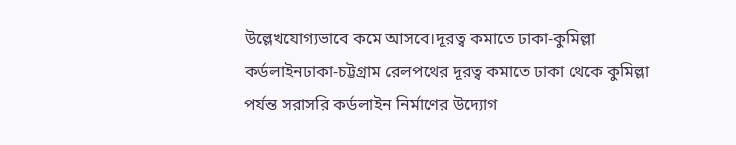উল্লেখযোগ্যভাবে কমে আসবে।দূরত্ব কমাতে ঢাকা-কুমিল্লা কর্ডলাইনঢাকা-চট্টগ্রাম রেলপথের দূরত্ব কমাতে ঢাকা থেকে কুমিল্লা পর্যন্ত সরাসরি কর্ডলাইন নির্মাণের উদ্যোগ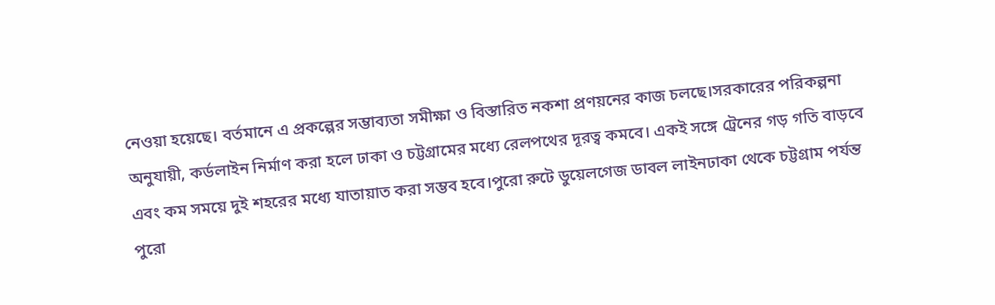নেওয়া হয়েছে। বর্তমানে এ প্রকল্পের সম্ভাব্যতা সমীক্ষা ও বিস্তারিত নকশা প্রণয়নের কাজ চলছে।সরকারের পরিকল্পনা অনুযায়ী, কর্ডলাইন নির্মাণ করা হলে ঢাকা ও চট্টগ্রামের মধ্যে রেলপথের দূরত্ব কমবে। একই সঙ্গে ট্রেনের গড় গতি বাড়বে এবং কম সময়ে দুই শহরের মধ্যে যাতায়াত করা সম্ভব হবে।পুরো রুটে ডুয়েলগেজ ডাবল লাইনঢাকা থেকে চট্টগ্রাম পর্যন্ত পুরো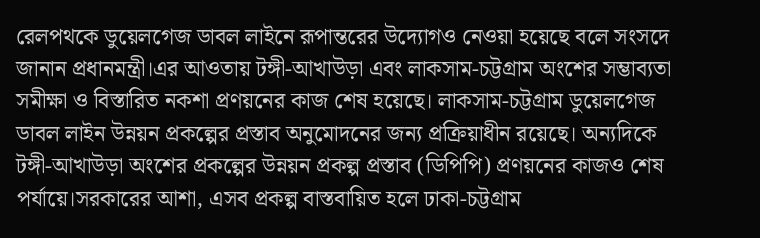রেলপথকে ডুয়েলগেজ ডাবল লাইনে রূপান্তরের উদ্যোগও নেওয়া হয়েছে বলে সংসদে জানান প্রধানমন্ত্রী।এর আওতায় টঙ্গী-আখাউড়া এবং লাকসাম-চট্টগ্রাম অংশের সম্ভাব্যতা সমীক্ষা ও বিস্তারিত নকশা প্রণয়নের কাজ শেষ হয়েছে। লাকসাম-চট্টগ্রাম ডুয়েলগেজ ডাবল লাইন উন্নয়ন প্রকল্পের প্রস্তাব অনুমোদনের জন্য প্রক্রিয়াধীন রয়েছে। অন্যদিকে টঙ্গী-আখাউড়া অংশের প্রকল্পের উন্নয়ন প্রকল্প প্রস্তাব (ডিপিপি) প্রণয়নের কাজও শেষ পর্যায়ে।সরকারের আশা, এসব প্রকল্প বাস্তবায়িত হলে ঢাকা-চট্টগ্রাম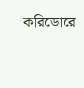করিডোরে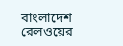বাংলাদেশ রেলওয়ের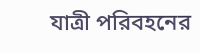যাত্রী পরিবহনের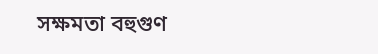সক্ষমতা বহুগুণ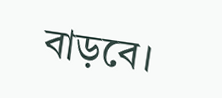বাড়বে।